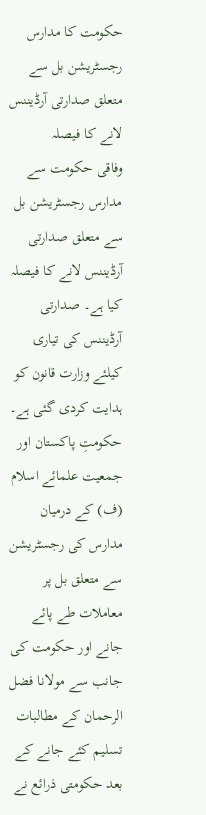حکومت کا مدارس رجسٹریشن بل سے متعلق صدارتی آرڈیننس لانے کا فیصلہ
وفاقی حکومت سے مدارس رجسٹریشن بل سے متعلق صدارتی آرڈیننس لانے کا فیصلہ کیا ہے۔ صدارتی آرڈیننس کی تیاری کیلئے وزارت قانون کو ہدایت کردی گئی ہے۔
حکومتِ پاکستان اور جمعیت علمائے اسلام (ف) کے درمیان مدارس کی رجسٹریشن سے متعلق بل پر معاملات طے پائے جانے اور حکومت کی جانب سے مولانا فضل الرحمان کے مطالبات تسلیم کئے جانے کے بعد حکومتی ذرائع نے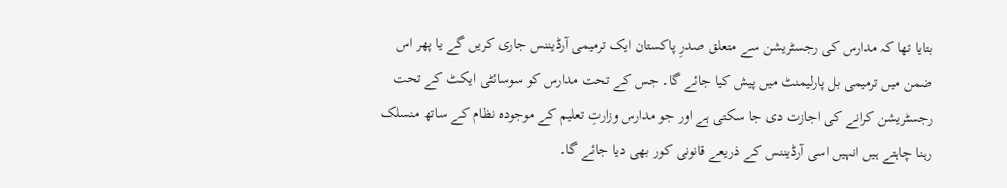بتایا تھا کہ مدارس کی رجسٹریشن سے متعلق صدرِ پاکستان ایک ترمیمی آرڈیننس جاری کریں گے یا پھر اس ضمن میں ترمیمی بل پارلیمنٹ میں پیش کیا جائے گا۔ جس کے تحت مدارس کو سوسائٹی ایکٹ کے تحت رجسٹریشن کرانے کی اجازت دی جا سکتی ہے اور جو مدارس وزارتِ تعلیم کے موجودہ نظام کے ساتھ منسلک رہنا چاہتے ہیں انہیں اسی آرڈیننس کے ذریعے قانونی کور بھی دیا جائے گا۔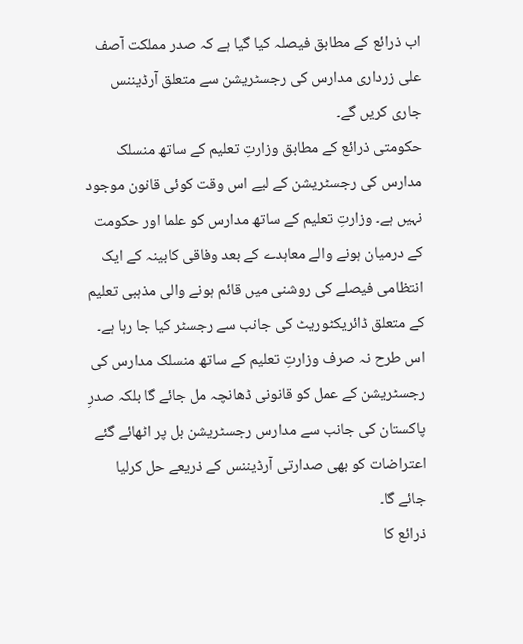اب ذرائع کے مطابق فیصلہ کیا گیا ہے کہ صدر مملکت آصف علی زرداری مدارس کی رجسٹریشن سے متعلق آرڈیننس جاری کریں گے۔
حکومتی ذرائع کے مطابق وزارتِ تعلیم کے ساتھ منسلک مدارس کی رجسٹریشن کے لیے اس وقت کوئی قانون موجود نہیں ہے۔ وزارتِ تعلیم کے ساتھ مدارس کو علما اور حکومت کے درمیان ہونے والے معاہدے کے بعد وفاقی کابینہ کے ایک انتظامی فیصلے کی روشنی میں قائم ہونے والی مذہبی تعلیم کے متعلق ڈائریکٹوریٹ کی جانب سے رجسٹر کیا جا رہا ہے۔
اس طرح نہ صرف وزارتِ تعلیم کے ساتھ منسلک مدارس کی رجسٹریشن کے عمل کو قانونی ڈھانچہ مل جائے گا بلکہ صدرِ پاکستان کی جانب سے مدارس رجسٹریشن بل پر اٹھائے گئے اعتراضات کو بھی صدارتی آرڈیننس کے ذریعے حل کرلیا جائے گا۔
ذرائع کا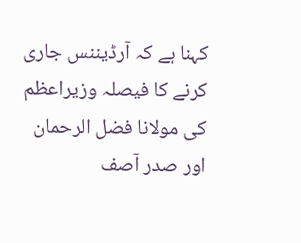کہنا ہے کہ آرڈیننس جاری کرنے کا فیصلہ وزیراعظم کی مولانا فضل الرحمان اور صدر آصف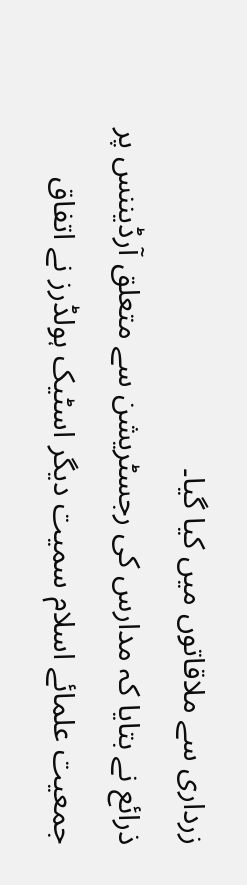زرداری سے ملاقاتوں میں کیا گیا۔
ذرائع نے بتایا کہ مدارس کی رجسٹریشن سے متعلق آرڈیننس پر جمعیت علمائے اسلام سمیت دیگر اسٹیک ہولڈرز نے اتفاق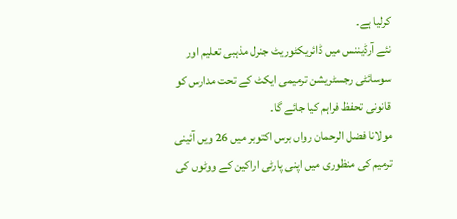کرلیا ہے۔
نئے آرڈیننس میں ڈائریکٹوریٹ جنرل مذہبی تعلیم اور سوسائٹی رجسٹریشن ترمیمی ایکٹ کے تحت مدارس کو قانونی تحفظ فراہم کیا جائے گا۔
مولانا فضل الرحمان رواں برس اکتوبر میں 26 ویں آئینی ترمیم کی منظوری میں اپنی پارٹی اراکین کے ووٹوں کی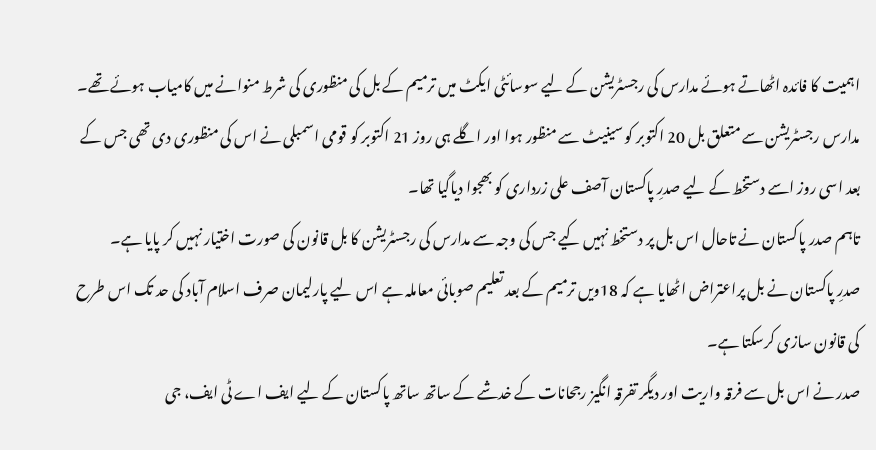اہمیت کا فائدہ اٹھاتے ہوئے مدارس کی رجسٹریشن کے لیے سوسائٹی ایکٹ میں ترمیم کے بل کی منظوری کی شرط منوانے میں کامیاب ہوئے تھے۔
مدارس رجسٹریشن سے متعلق بل 20 اکتوبر کو سینیٹ سے منظور ہوا اور اگلے ہی روز 21 اکتوبر کو قومی اسمبلی نے اس کی منظوری دی تھی جس کے بعد اسی روز اسے دستخط کے لیے صدرِ پاکستان آصف علی زرداری کو بھجوا دیاگیا تھا۔
تاہم صدر پاکستان نے تاحال اس بل پر دستخط نہیں کیے جس کی وجہ سے مدارس کی رجسٹریشن کا بل قانون کی صورت اختیار نہیں کر پایا ہے۔
صدرِ پاکستان نے بل پراعتراض اٹھایا ہے کہ 18ویں ترمیم کے بعد تعلیم صوبائی معاملہ ہے اس لیے پارلیمان صرف اسلام آباد کی حد تک اس طرح کی قانون سازی کرسکتا ہے۔
صدر نے اس بل سے فرقہ واریت اور دیگر تفرقہ انگیز رجحانات کے خدشے کے ساتھ ساتھ پاکستان کے لیے ایف اے ٹی ایف، جی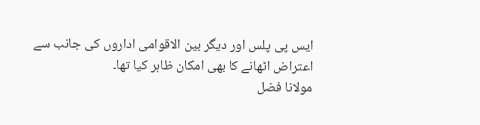ایس پی پلس اور دیگر بین الاقوامی اداروں کی جانب سے اعتراض اٹھانے کا بھی امکان ظاہر کیا تھا۔
مولانا فضل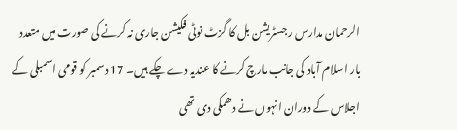الرحمان مدارس رجسٹریشن بل کا گزٹ نوٹی فکیشن جاری نہ کرنے کی صورت میں متعدد بار اسلام آباد کی جانب مارچ کرنے کا عندیہ دے چکے ہیں۔ 17 دسمبر کو قومی اسمبلی کے اجلاس کے دوران انہوں نے دھمکی دی تھی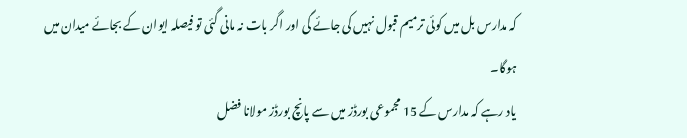کہ مدارس بل میں کوئی ترمیم قبول نہیں کی جائے گی اور اگر بات نہ مانی گئی تو فیصلہ ایوان کے بجائے میدان میں ہوگا۔
یاد رہے کہ مدارس کے 15 مجموعی بورڈز میں سے پانچ بورڈز مولانا فضل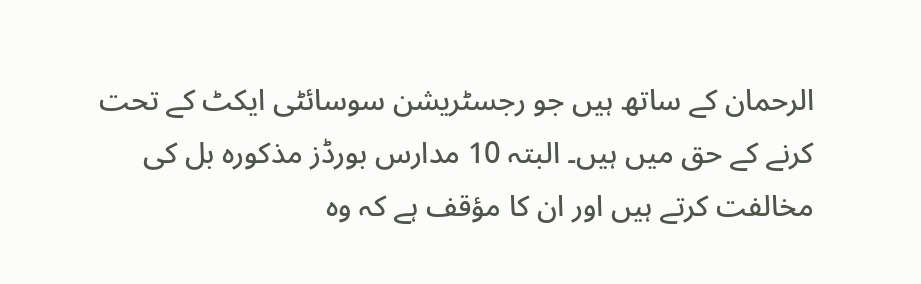الرحمان کے ساتھ ہیں جو رجسٹریشن سوسائٹی ایکٹ کے تحت کرنے کے حق میں ہیں۔ البتہ 10 مدارس بورڈز مذکورہ بل کی مخالفت کرتے ہیں اور ان کا مؤقف ہے کہ وہ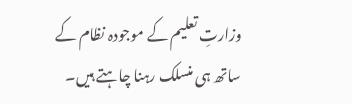وزارتِ تعلیم کے موجودہ نظام کے ساتھ ہی منسلک رہنا چاہتے ہیں۔